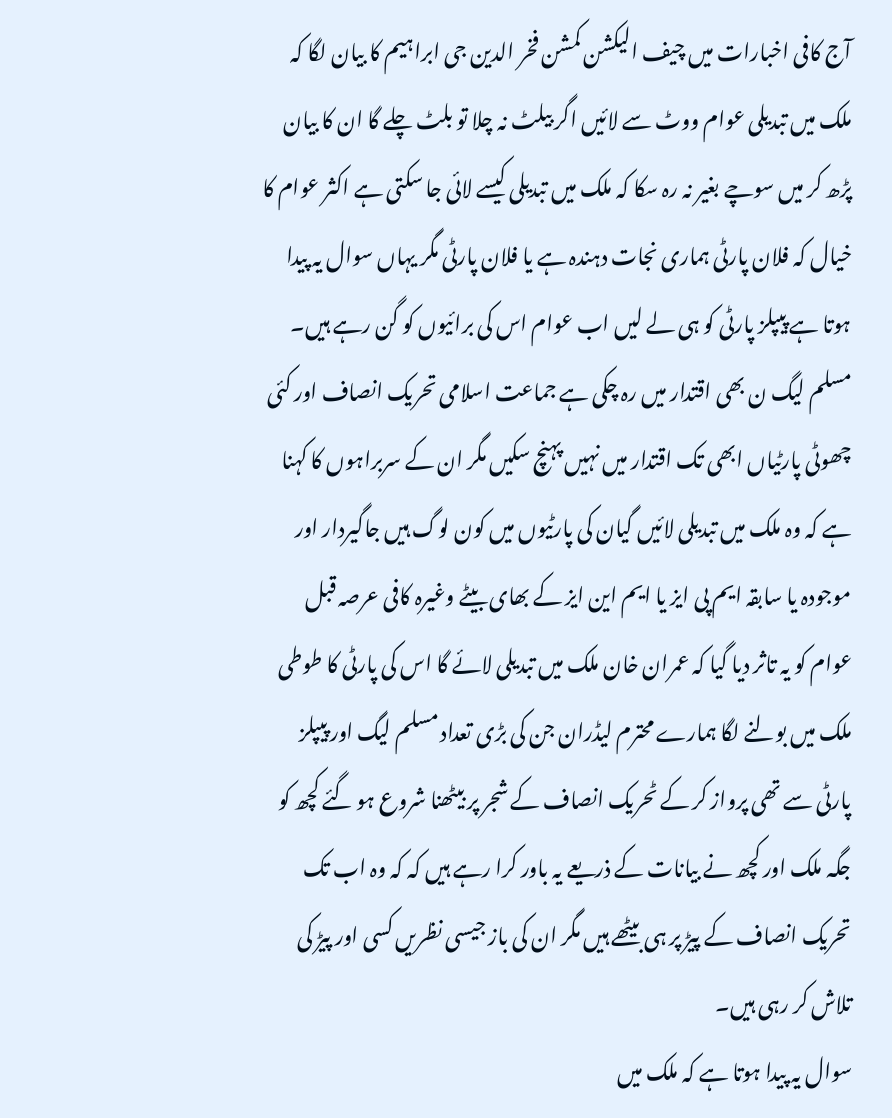آج کافی اخبارات میں چیف الیکشن کمشن فخر الدین جی ابراہیم کا بیان لگا کہ ملک میں تبدیلی عوام ووٹ سے لائیں اگر بیلٹ نہ چلا تو بلٹ چلے گا ان کا بیان پڑھ کر میں سوچے بغیر نہ رہ سکا کہ ملک میں تبدیلی کیسے لائی جا سکتی ہے اکثر عوام کا خیال کہ فلان پارٹی ہماری نجات دہندہ ہے یا فلان پارٹی مگر یہاں سوال یہ پیدا ہوتا ہے پیپلز پارٹی کو ہی لے لیں اب عوام اس کی برائیوں کو گن رہے ہیں۔
مسلم لیگ ن بھی اقتدار میں رہ چکی ہے جماعت اسلامی تحریک انصاف اور کئی چھوٹی پارٹیاں ابھی تک اقتدار میں نہیں پہنچ سکیں مگر ان کے سربراہوں کا کہنا ہے کہ وہ ملک میں تبدیلی لائیں گیان کی پارٹیوں میں کون لوگ ہیں جاگیردار اور موجودہ یا سابقہ ایم پی ایز یا ایم این ایز کے بھای بیٹے وغیرہ کافی عرصہ قبل عوام کو یہ تاثر دیا گیا کہ عمران خان ملک میں تبدیلی لائے گا اس کی پارٹی کا طوطی ملک میں بولنے لگا ہمارے محترم لیڈران جن کی بڑی تعداد مسلم لیگ اور پیپلز پارٹی سے تھی پرواز کر کے ٹحریک انصاف کے شجر پر بیٹھنا شروع ہو گئے کچھ کو جگہ ملک اور کچھ نے بیانات کے ذریعے یہ باور کرا رہے ہیں کہ کہ وہ اب تک تحریک انصاف کے پیڑ پر ہی بیٹھے ہیں مگر ان کی باز جیسی نظریں کسی اور پیڑ کی تلاش کر رہی ہیں۔
سوال یہ پیدا ہوتا ہے کہ ملک میں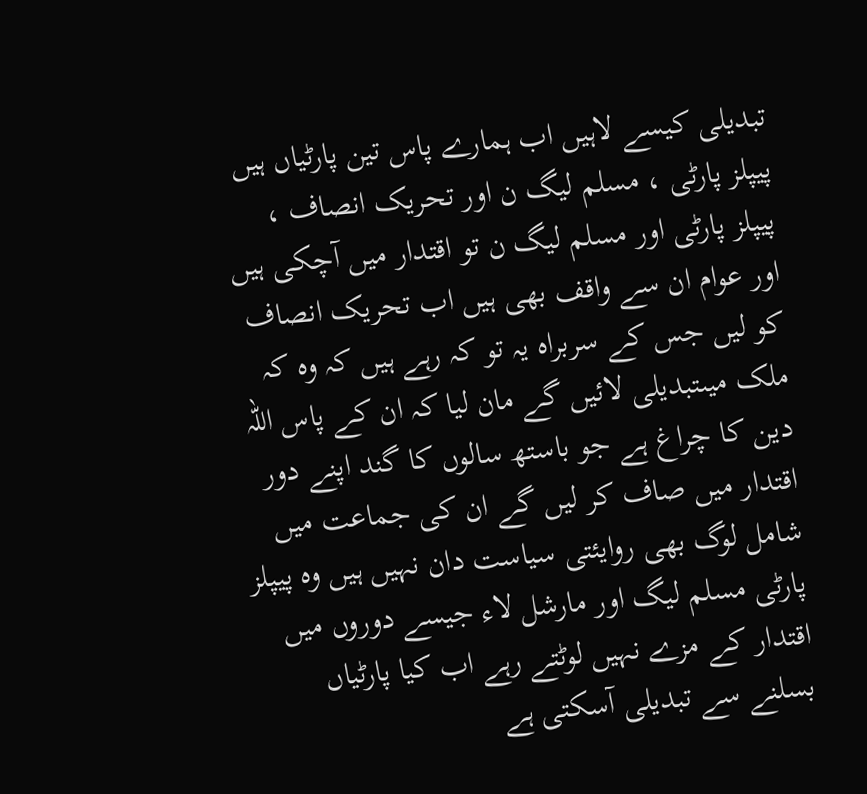تبدیلی کیسے لاہیں اب ہمارے پاس تین پارٹیاں ہیں پیپلز پارٹی ، مسلم لیگ ن اور تحریک انصاف ، پیپلز پارٹی اور مسلم لیگ ن تو اقتدار میں آچکی ہیں اور عوام ان سے واقف بھی ہیں اب تحریک انصاف کو لیں جس کے سربراہ یہ تو کہ رہے ہیں کہ وہ کہ ملک میںتبدیلی لائیں گے مان لیا کہ ان کے پاس اللہ دین کا چراغ ہے جو باستھ سالوں کا گند اپنے دور اقتدار میں صاف کر لیں گے ان کی جماعت میں شامل لوگ بھی روایئتی سیاست دان نہیں ہیں وہ پیپلز پارٹی مسلم لیگ اور مارشل لاء جیسے دوروں میں اقتدار کے مزے نہیں لوٹتے رہے اب کیا پارٹیاں بسلنے سے تبدیلی آسکتی ہے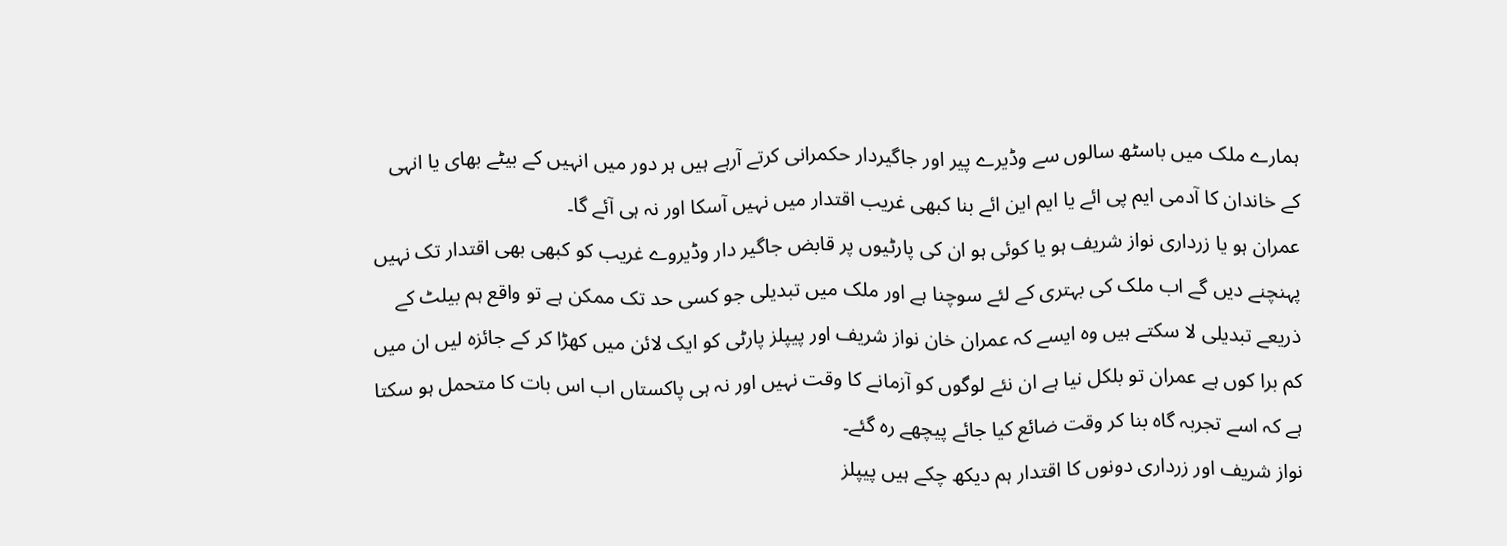ہمارے ملک میں باسٹھ سالوں سے وڈیرے پیر اور جاگیردار حکمرانی کرتے آرہے ہیں ہر دور میں انہیں کے بیٹے بھای یا انہی کے خاندان کا آدمی ایم پی ائے یا ایم این ائے بنا کبھی غریب اقتدار میں نہیں آسکا اور نہ ہی آئے گا۔
عمران ہو یا زرداری نواز شریف ہو یا کوئی ہو ان کی پارٹیوں پر قابض جاگیر دار وڈیروے غریب کو کبھی بھی اقتدار تک نہیں پہنچنے دیں گے اب ملک کی بہتری کے لئے سوچنا ہے اور ملک میں تبدیلی جو کسی حد تک ممکن ہے تو واقع ہم بیلٹ کے ذریعے تبدیلی لا سکتے ہیں وہ ایسے کہ عمران خان نواز شریف اور پیپلز پارٹی کو ایک لائن میں کھڑا کر کے جائزہ لیں ان میں کم برا کوں ہے عمران تو بلکل نیا ہے ان نئے لوگوں کو آزمانے کا وقت نہیں اور نہ ہی پاکستاں اب اس بات کا متحمل ہو سکتا ہے کہ اسے تجربہ گاہ بنا کر وقت ضائع کیا جائے پیچھے رہ گئے۔
نواز شریف اور زرداری دونوں کا اقتدار ہم دیکھ چکے ہیں پیپلز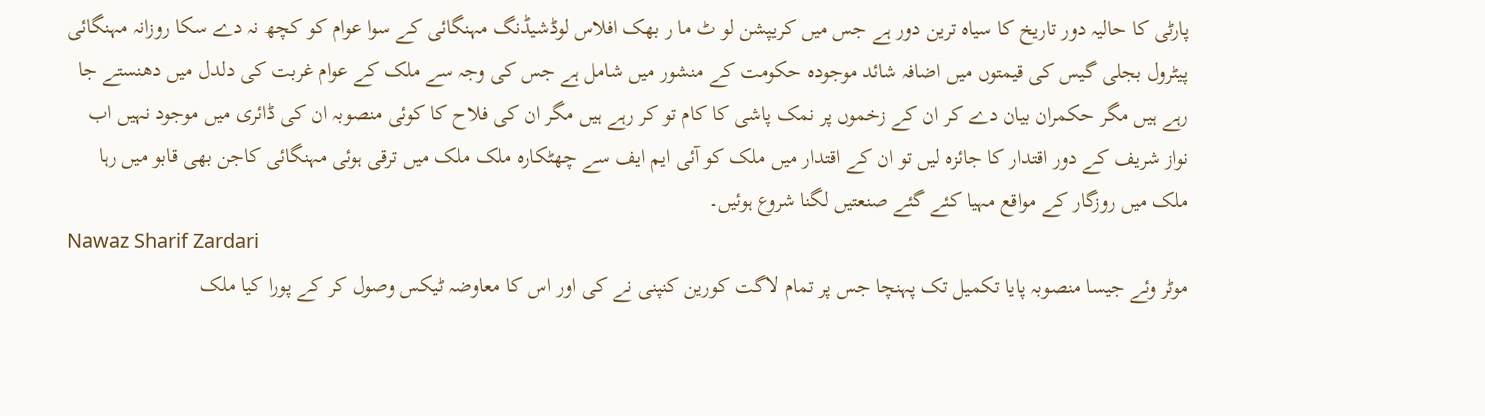پارٹی کا حالیہ دور تاریخ کا سیاہ ترین دور ہے جس میں کریپشن لو ٹ ما ر بھک افلاس لوڈشیڈنگ مہنگائی کے سوا عوام کو کچھ نہ دے سکا روزانہ مہنگائی پیٹرول بجلی گیس کی قیمتوں میں اضافہ شائد موجودہ حکومت کے منشور میں شامل ہے جس کی وجہ سے ملک کے عوام غربت کی دلدل میں دھنستے جا رہے ہیں مگر حکمران بیان دے کر ان کے زخموں پر نمک پاشی کا کام تو کر رہے ہیں مگر ان کی فلاح کا کوئی منصوبہ ان کی ڈائری میں موجود نہیں اب نواز شریف کے دور اقتدار کا جائزہ لیں تو ان کے اقتدار میں ملک کو آئی ایم ایف سے چھٹکارہ ملک ملک میں ترقی ہوئی مہنگائی کاجن بھی قابو میں رہا ملک میں روزگار کے مواقع مہیا کئے گئے صنعتیں لگنا شروع ہوئیں۔
Nawaz Sharif Zardari
موٹر وئے جیسا منصوبہ پایا تکمیل تک پہنچا جس پر تمام لاگت کورین کنپنی نے کی اور اس کا معاوضہ ٹیکس وصول کر کے پورا کیا ملک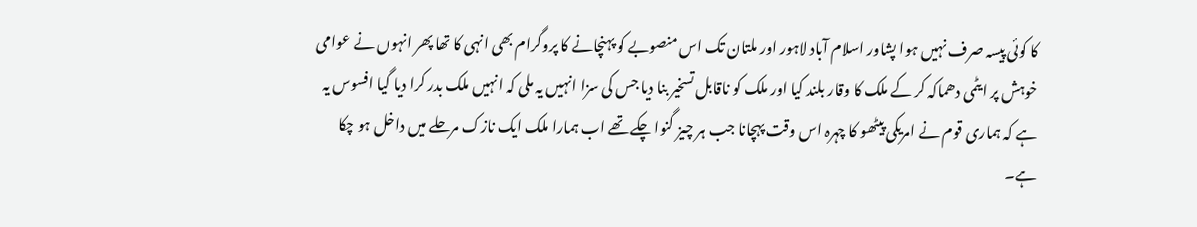کا کوئی پیسہ صرف نہیں ہوا پشاور اسلام آباد لاہور اور ملتان تک اس منصوبے کو پہنچانے کا پروگرام بھی انہی کا تھا پھر انہوں نے عوامی خوہش پر ایٹمی دھماکہ کر کے ملک کا وقار بلند کیا اور ملک کو ناقابل تسخیر بنا دیا جس کی سزا انہیں یہ ملی کہ انہیں ملک بدر کرا دیا گیا افسوس یہ ہے کہ ہماری قوم نے امریکی پیٹھو کا چہرہ اس وقت پہچانا جب ہر چیز گنوا چکے تھے اب ہمارا ملک ایک نازک مرحلے میں داخل ہو چکا ہے۔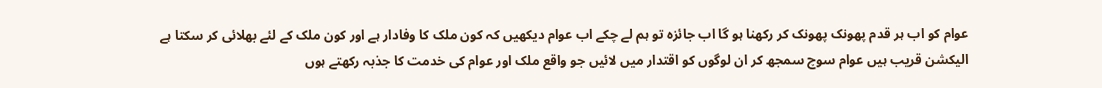عوام کو اب ہر قدم پھونک پھونک کر رکھنا ہو گا اب جائزہ تو ہم لے چکے اب عوام دیکھیں کہ کون ملک کا وفادار ہے اور کون ملک کے لئے بھلائی کر سکتا ہے الیکشن قریب ہیں عوام سوچ سمجھ کر ان لوگوں کو اقتدار میں لائیں جو واقع ملک اور عوام کی خدمت کا جذبہ رکھتے ہوں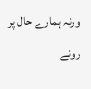ورنہ ہمارے حال پر رونے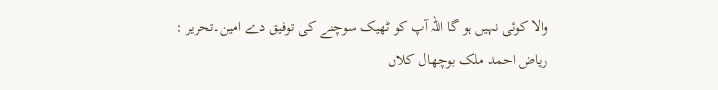والا کوئی نہیں ہو گا اللہ آپ کو ٹھیک سوچنے کی توفیق دے امین۔تحریر : ریاض احمد ملک بوچھال کلاں